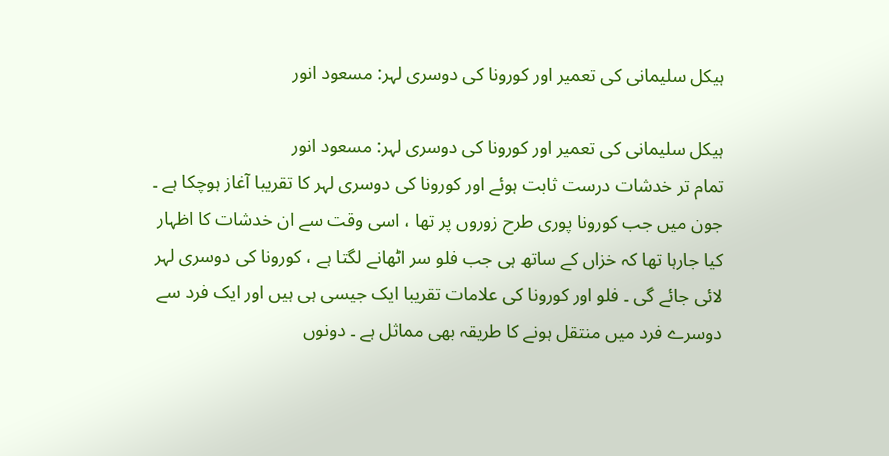ہیکل سلیمانی کی تعمیر اور کورونا کی دوسری لہر: مسعود انور

ہیکل سلیمانی کی تعمیر اور کورونا کی دوسری لہر: مسعود انور
تمام تر خدشات درست ثابت ہوئے اور کورونا کی دوسری لہر کا تقریبا آغاز ہوچکا ہے ۔ جون میں جب کورونا پوری طرح زوروں پر تھا ، اسی وقت سے ان خدشات کا اظہار کیا جارہا تھا کہ خزاں کے ساتھ ہی جب فلو سر اٹھانے لگتا ہے ، کورونا کی دوسری لہر لائی جائے گی ۔ فلو اور کورونا کی علامات تقریبا ایک جیسی ہی ہیں اور ایک فرد سے دوسرے فرد میں منتقل ہونے کا طریقہ بھی مماثل ہے ۔ دونوں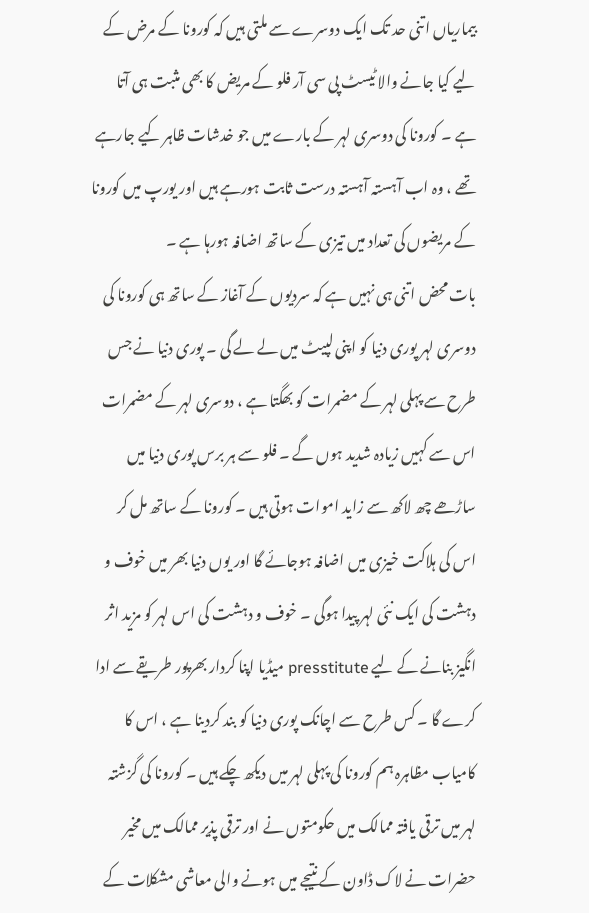بیماریاں اتنی حد تک ایک دوسرے سے ملتی ہیں کہ کورونا کے مرض کے لیے کیا جانے والا ٹیسٹ پی سی آر فلو کے مریض کا بھی مثبت ہی آتا ہے ۔ کورونا کی دوسری لہر کے بارے میں جو خدشات ظاہر کیے جارہے تھے ، وہ اب آہستہ آہستہ درست ثابت ہورہے ہیں اور یورپ میں کورونا کے مریضوں کی تعداد میں تیزی کے ساتھ اضافہ ہورہا ہے ۔
بات محض اتنی ہی نہیں ہے کہ سردیوں کے آغاز کے ساتھ ہی کورونا کی دوسری لہر پوری دنیا کو اپنی لپیٹ میں لے لے گی ۔ پوری دنیا نے جس طرح سے پہلی لہر کے مضمرات کو بھگتا ہے ، دوسری لہر کے مضمرات اس سے کہیں زیادہ شدید ہوں گے ۔ فلو سے ہر برس پوری دنیا میں ساڑھے چھ لاکھ سے زاید اموات ہوتی ہیں ۔ کورونا کے ساتھ مل کر اس کی ہلاکت خیزی میں اضافہ ہوجائے گا اور یوں دنیا بھر میں خوف و دہشت کی ایک نئی لہر پیدا ہوگی ۔ خوف و دہشت کی اس لہر کو مزید اثر انگیز بنانے کے لیے presstitute میڈیا اپنا کردار بھرپور طریقے سے ادا کرے گا ۔ کس طرح سے اچانک پوری دنیا کو بند کردینا ہے ، اس کا کامیاب مظاہرہ ہم کورونا کی پہلی لہر میں دیکھ چکے ہیں ۔ کورونا کی گزشتہ لہر میں ترقی یافتہ ممالک میں حکومتوں نے اور ترقی پذیر ممالک میں مخیر حضرات نے لاک ڈاون کے نتیجے میں ہونے والی معاشی مشکلات کے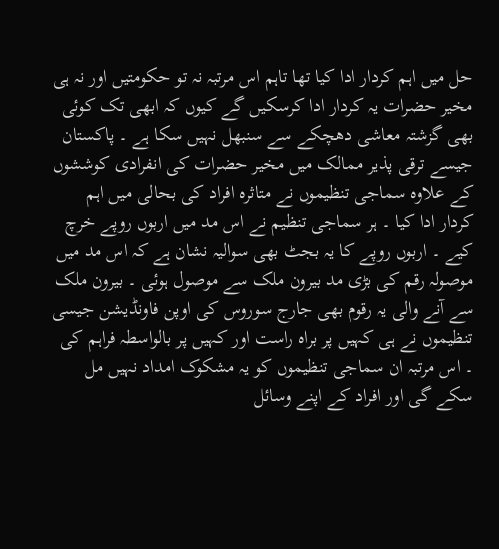حل میں اہم کردار ادا کیا تھا تاہم اس مرتبہ نہ تو حکومتیں اور نہ ہی مخیر حضرات یہ کردار ادا کرسکیں گے کیوں کہ ابھی تک کوئی بھی گزشتہ معاشی دھچکے سے سنبھل نہیں سکا ہے ۔ پاکستان جیسے ترقی پذیر ممالک میں مخیر حضرات کی انفرادی کوششوں کے علاوہ سماجی تنظیموں نے متاثرہ افراد کی بحالی میں اہم کردار ادا کیا ۔ ہر سماجی تنظیم نے اس مد میں اربوں روپے خرچ کیے ۔ اربوں روپے کا یہ بجٹ بھی سوالیہ نشان ہے کہ اس مد میں موصولہ رقم کی بڑی مد بیرون ملک سے موصول ہوئی ۔ بیرون ملک سے آنے والی یہ رقوم بھی جارج سوروس کی اوپن فاونڈیشن جیسی تنظیموں نے ہی کہیں پر براہ راست اور کہیں پر بالواسطہ فراہم کی ۔ اس مرتبہ ان سماجی تنظیموں کو یہ مشکوک امداد نہیں مل سکے گی اور افراد کے اپنے وسائل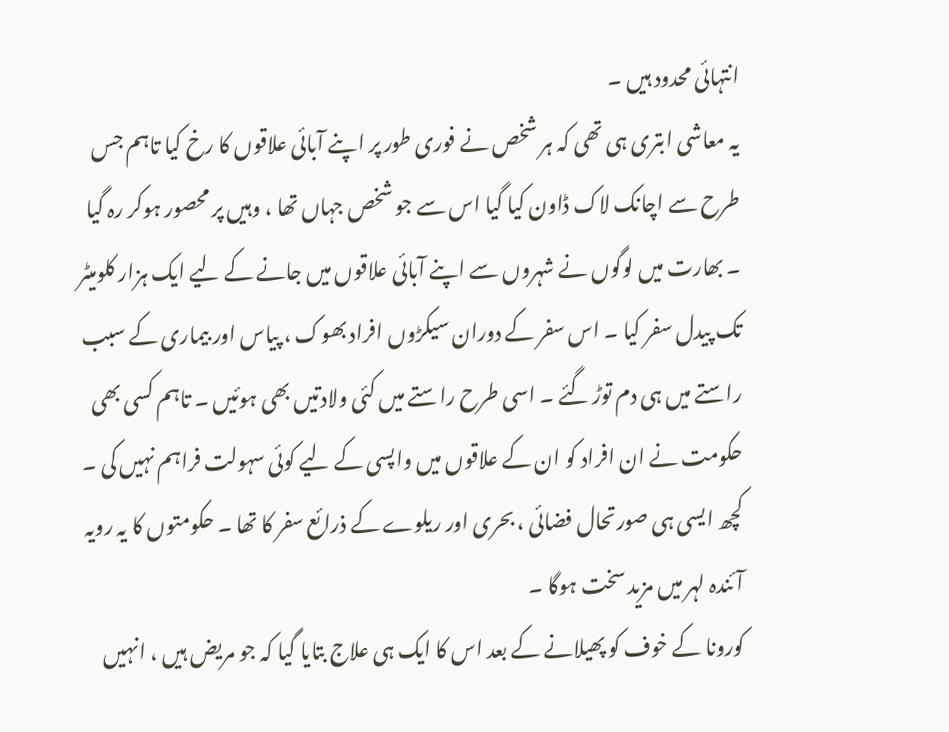انتہائی محدود ہیں ۔
یہ معاشی ابتری ہی تھی کہ ہر شخص نے فوری طور پر اپنے آبائی علاقوں کا رخ کیا تاہم جس طرح سے اچانک لاک ڈاون کیا گیا اس سے جو شخص جہاں تھا ، وہیں پر محصور ہوکر رہ گیا ۔ بھارت میں لوگوں نے شہروں سے اپنے آبائی علاقوں میں جانے کے لیے ایک ہزار کلومیٹر تک پیدل سفر کیا ۔ اس سفر کے دوران سیکڑوں افراد بھوک ، پیاس اور بیماری کے سبب راستے میں ہی دم توڑ گئے ۔ اسی طرح راستے میں کئی ولادتیں بھی ہوئیں ۔ تاہم کسی بھی حکومت نے ان افراد کو ان کے علاقوں میں واپسی کے لیے کوئی سہولت فراہم نہیں کی ۔ کچھ ایسی ہی صورتحال فضائی ، بحری اور ریلوے کے ذرائع سفر کا تھا ۔ حکومتوں کا یہ رویہ آئندہ لہر میں مزید سخت ہوگا ۔
کورونا کے خوف کو پھیلانے کے بعد اس کا ایک ہی علاج بتایا گیا کہ جو مریض ہیں ، انہیں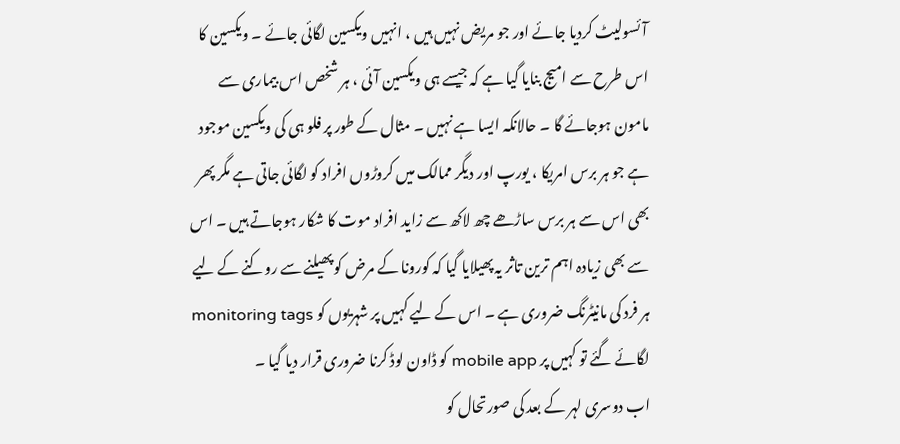آئسولیٹ کردیا جائے اور جو مریض نہیں ہیں ، انہیں ویکسین لگائی جائے ۔ ویکسین کا اس طرح سے امیج بنایا گیا ہے کہ جیسے ہی ویکسین آئی ، ہر شخص اس بیماری سے مامون ہوجائے گا ۔ حالانکہ ایسا ہے نہیں ۔ مثال کے طور پر فلو ہی کی ویکسین موجود ہے جو ہر برس امریکا ، یورپ اور دیگر ممالک میں کروڑوں افراد کو لگائی جاتی ہے مگر پھر بھی اس سے ہر برس ساڑھے چھ لاکھ سے زاید افراد موت کا شکار ہوجاتے ہیں ۔ اس سے بھی زیادہ اہم ترین تاثر یہ پھیلایا گیا کہ کورونا کے مرض کو پھیلنے سے روکنے کے لیے ہر فرد کی مانیٹرنگ ضروری ہے ۔ اس کے لیے کہیں پر شہریوں کو monitoring tags لگائے گئے تو کہیں پر mobile app کو ڈاون لوڈ کرنا ضروری قرار دیا گیا ۔
اب دوسری لہر کے بعد کی صورتحال کو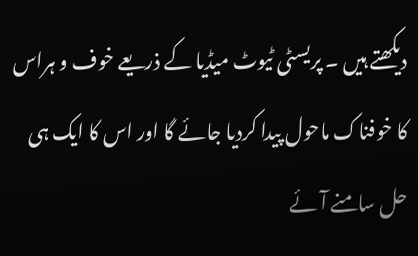دیکھتے ہیں ۔ پریسٹی ٹیوٹ میڈیا کے ذریعے خوف و ہراس کا خوفناک ماحول پیدا کردیا جائے گا اور اس کا ایک ہی حل سامنے آئے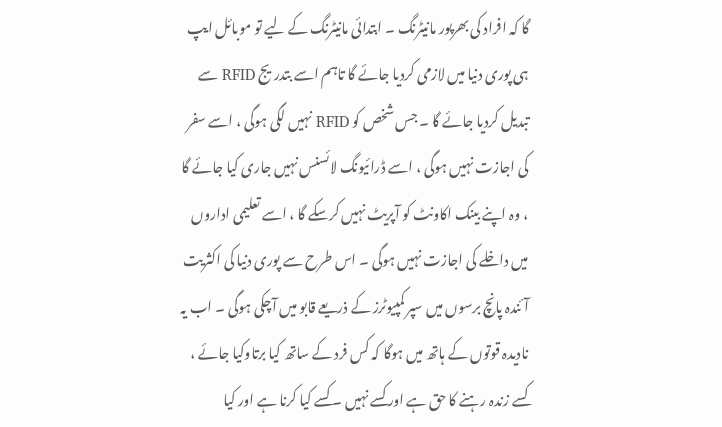گا کہ افراد کی بھرپور مانیٹرنگ ۔ ابتدائی مانیٹرنگ کے لیے تو موبائل ایپ ہی پوری دنیا میں لازمی کردیا جائے گا تاہم اسے بتدریج RFID سے تبدیل کردیا جائے گا ۔ جس شخص کو RFID نہیں لگی ہوگی ، اسے سفر کی اجازت نہیں ہوگی ، اسے ڈرائیونگ لائسنس نہیں جاری کیا جائے گا ، وہ اپنے بینک اکاونٹ کو آپریٹ نہیں کرسکے گا ، اسے تعلیمی اداروں میں داخلے کی اجازت نہیں ہوگی ۔ اس طرح سے پوری دنیا کی اکثریت آئندہ پانچ برسوں میں سپر کمپیوٹرز کے ذریعے قابو میں آچکی ہوگی ۔ اب یہ نادیدہ قوتوں کے ہاتھ میں ہوگا کہ کس فرد کے ساتھ کیا برتاوکیا جائے ، کسے زندہ رہنے کا حق ہے اور کسے نہیں ۔ کسے کیا کرنا ہے اور کیا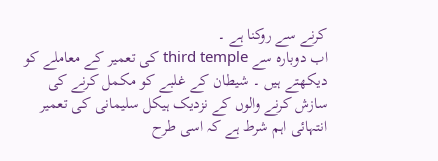کرنے سے روکنا ہے ۔
اب دوبارہ سے third temple کی تعمیر کے معاملے کو دیکھتے ہیں ۔ شیطان کے غلبے کو مکمل کرنے کی سازش کرنے والوں کے نزدیک ہیکل سلیمانی کی تعمیر انتہائی اہم شرط ہے کہ اسی طرح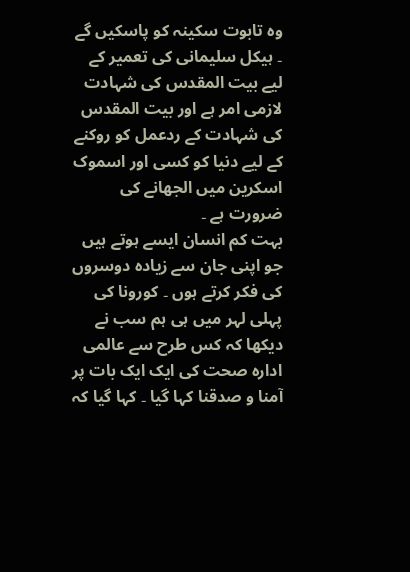وہ تابوت سکینہ کو پاسکیں گے ۔ ہیکل سلیمانی کی تعمیر کے لیے بیت المقدس کی شہادت لازمی امر ہے اور بیت المقدس کی شہادت کے ردعمل کو روکنے کے لیے دنیا کو کسی اور اسموک اسکرین میں الجھانے کی ضرورت ہے ۔
بہت کم انسان ایسے ہوتے ہیں جو اپنی جان سے زیادہ دوسروں کی فکر کرتے ہوں ۔ کورونا کی پہلی لہر میں ہی ہم سب نے دیکھا کہ کس طرح سے عالمی ادارہ صحت کی ایک ایک بات پر آمنا و صدقنا کہا گیا ۔ کہا گیا کہ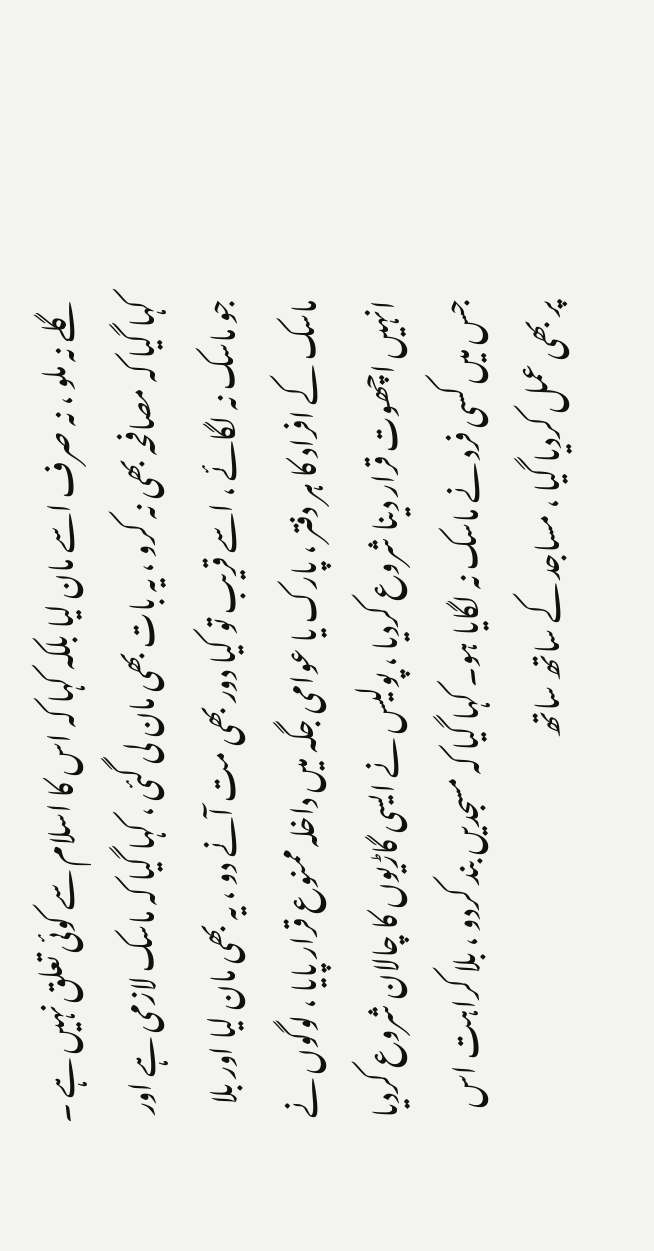گلے نہ ملو ، نہ صرف اسے مان لیا بلکہ کہا کہ اس کا اسلام سے کوئی تعلق نہیں ہے ۔ کہا گیا کہ مصافحہ بھی نہ کرو ، یہ بات بھی مان لی گئی ، کہا گیا کہ ماسک لازمی ہے اور جو ماسک نہ لگائے ، اسے قریب تو کیا دور بھی مت آنے دو ، یہ بھی مان لیا اور بلا ماسک کے افراد کا ہر دفتر ، پارک یا عوامی جگہ میں داخلہ ممنوع قرار پایا ، لوگوں نے انہیں اچھوت قرار دینا شروع کردیا ، پولیس نے ایسی گاڑیوں کا چالان شروع کردیا جس میں کسی فرد نے ماسک نہ لگایا ہو۔ کہا گیا کہ مسجدیں بند کردو ، بلا کراہت اس پر بھی عمل کردیا گیا ، مساجد کے ساتھ ساتھ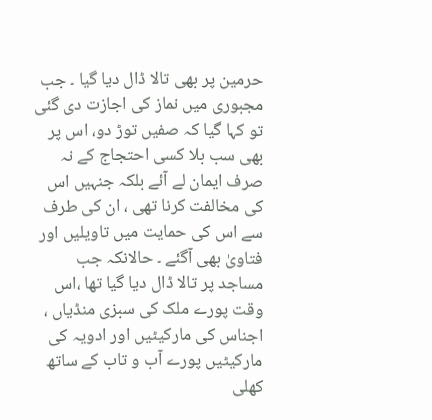حرمین پر بھی تالا ڈال دیا گیا ۔ جب مجبوری میں نماز کی اجازت دی گئی تو کہا گیا کہ صفیں توڑ دو، اس پر بھی سب بلا کسی احتجاج کے نہ صرف ایمان لے آئے بلکہ جنہیں اس کی مخالفت کرنا تھی ، ان کی طرف سے اس کی حمایت میں تاویلیں اور فتاویٰ بھی آگئے ۔ حالانکہ جب مساجد پر تالا ڈال دیا گیا تھا ،اس وقت پورے ملک کی سبزی منڈیاں ، اجناس کی مارکیٹیں اور ادویہ کی مارکیٹیں پورے آب و تاب کے ساتھ کھلی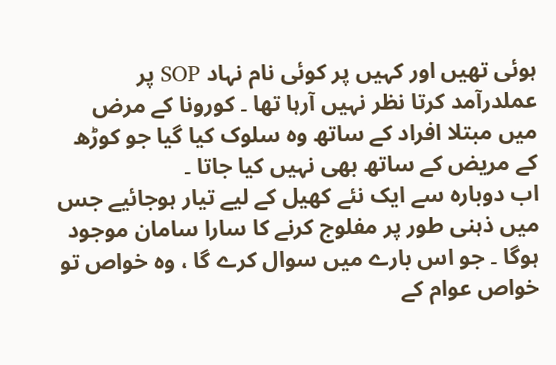ہوئی تھیں اور کہیں پر کوئی نام نہاد SOP پر عملدرآمد کرتا نظر نہیں آرہا تھا ۔ کورونا کے مرض میں مبتلا افراد کے ساتھ وہ سلوک کیا گیا جو کوڑھ کے مریض کے ساتھ بھی نہیں کیا جاتا ۔
اب دوبارہ سے ایک نئے کھیل کے لیے تیار ہوجائیے جس میں ذہنی طور پر مفلوج کرنے کا سارا سامان موجود ہوگا ۔ جو اس بارے میں سوال کرے گا ، وہ خواص تو خواص عوام کے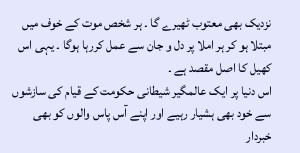نزدیک بھی معتوب ٹھیرے گا ۔ ہر شخص موت کے خوف میں مبتلا ہو کر ہر املا پر دل و جان سے عمل کررہا ہوگا ۔ یہی اس کھیل کا اصل مقصد ہے ۔
اس دنیا پر ایک عالمگیر شیطانی حکومت کے قیام کی سازشوں سے خود بھی ہشیار رہیے اور اپنے آس پاس والوں کو بھی خبردار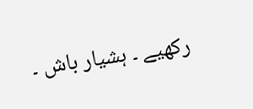رکھیے ۔ ہشیار باش ۔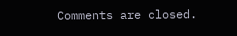Comments are closed.